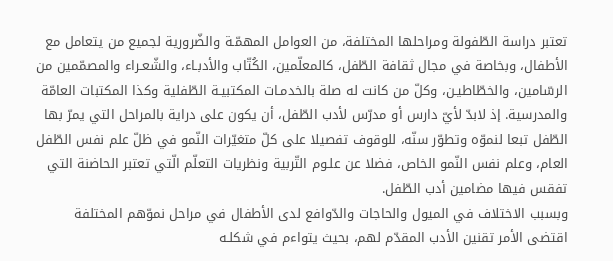تعتبر دراسة الطّفولة ومراحلها المختلفة، من العوامل المهمّـة والضّرورية لجميع من يتعامل مع الأطفال، وبخاصة في مجال ثقافة الطّفل، كالمعلّمين، الكُتّاب والأدبـاء، والشّعـراء والمصمّمين من الرسّامين، والخطّاطيـن، وكلّ من كانت له صلة بالخدمـات المكتبيـة الطّفلية وكذا المكتبات العامّة والمدرسية. إذ لابدّ لأيّ دارس أو مدرّس لأدب الطّفل، أن يكون على دراية بالمراحل التي يمرّ بها الطّفل تبعا لنموّه وتطوّر سنّه، للوقوف تفصيلا على كلّ متغيّرات النّمو في ظلّ علم نفس الطّفل العام، وعلم نفس النّمو الخاص، فضلا عن علـوم التّربية ونظريات التعلّم الّتي تعتبر الحاضنة التي تفقس فيها مضامين أدب الطّفل.
وبسبب الاختلاف في الميول والحاجات والدّوافع لدى الأطفال في مراحل نموّهم المختلفة اقتضى الأمر تقنين الأدب المقدّم لهم، بحيث يتواءم في شكلـه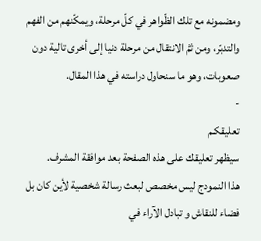ومضمونه مع تلك الظّواهر في كلّ مرحلة، ويمكّنهم من الفهم والتدبّر، ومن ثمَّ الانتقال من مرحلة دنيا إلى أخرى تالية دون صعوبات، وهو ما سنحاول دراسته في هذا المقال.
-
تعليقكـم
سيظهر تعليقك على هذه الصفحة بعد موافقة المشرف.
هذا النمودج ليس مخصص لبعث رسالة شخصية لأين كان بل فضاء للنقاش و تبادل الآراء في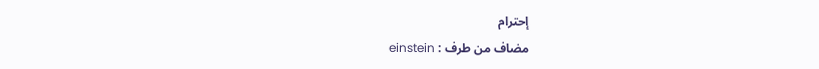إحترام
مضاف من طرف : einstein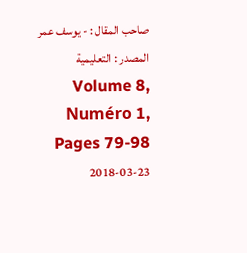صاحب المقال : - يوسف عمر
المصدر : التعليمية Volume 8, Numéro 1, Pages 79-98 2018-03-23